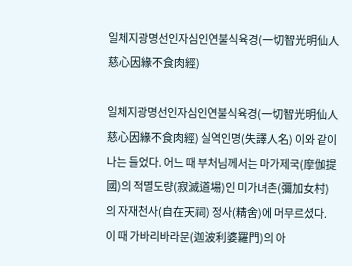일체지광명선인자심인연불식육경(一切智光明仙人慈心因緣不食肉經)

일체지광명선인자심인연불식육경(一切智光明仙人慈心因緣不食肉經) 실역인명(失譯人名) 이와 같이 나는 들었다. 어느 때 부처님께서는 마가제국(摩伽提國)의 적멸도량(寂滅道場)인 미가녀촌(彌加女村)의 자재천사(自在天祠) 정사(精舍)에 머무르셨다. 이 때 가바리바라문(迦波利婆羅門)의 아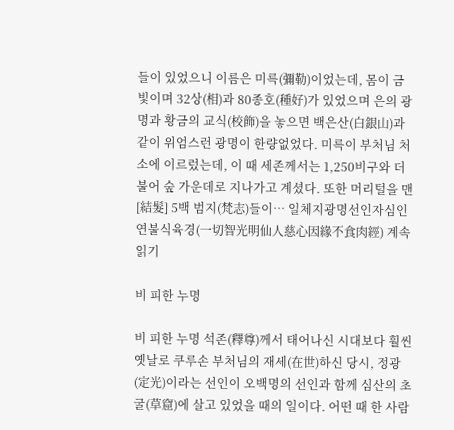들이 있었으니 이름은 미륵(彌勒)이었는데, 몸이 금빛이며 32상(相)과 80종호(種好)가 있었으며 은의 광명과 황금의 교식(校飾)을 놓으면 백은산(白銀山)과 같이 위엄스런 광명이 한량없었다. 미륵이 부처님 처소에 이르렀는데, 이 때 세존께서는 1,250비구와 더불어 숲 가운데로 지나가고 계셨다. 또한 머리털을 맨[結髮] 5백 범지(梵志)들이… 일체지광명선인자심인연불식육경(一切智光明仙人慈心因緣不食肉經) 계속 읽기

비 피한 누명

비 피한 누명 석존(釋尊)께서 태어나신 시대보다 훨씬 옛날로 쿠루손 부처님의 재세(在世)하신 당시, 정광(定光)이라는 선인이 오백명의 선인과 함께 심산의 초굴(草窟)에 살고 있었을 때의 일이다. 어떤 때 한 사람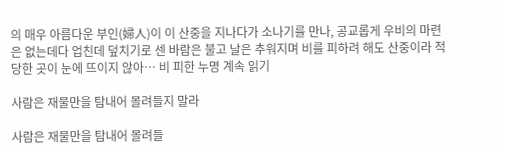의 매우 아름다운 부인(婦人)이 이 산중을 지나다가 소나기를 만나, 공교롭게 우비의 마련은 없는데다 업친데 덮치기로 센 바람은 불고 날은 추워지며 비를 피하려 해도 산중이라 적당한 곳이 눈에 뜨이지 않아… 비 피한 누명 계속 읽기

사람은 재물만을 탐내어 몰려들지 말라

사람은 재물만을 탐내어 몰려들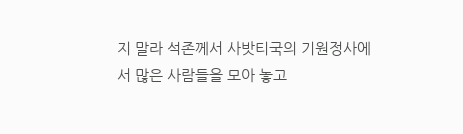지 말라 석존께서 사밧티국의 기원정사에서 많은 사람들을 모아 놓고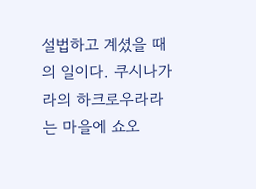설법하고 계셨을 때의 일이다. 쿠시나가라의 하크로우라라는 마을에 쇼오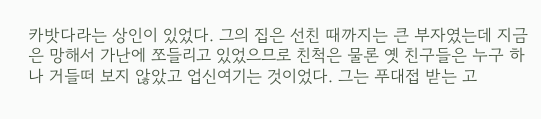카밧다라는 상인이 있었다. 그의 집은 선친 때까지는 큰 부자였는데 지금은 망해서 가난에 쪼들리고 있었으므로 친척은 물론 옛 친구들은 누구 하나 거들떠 보지 않았고 업신여기는 것이었다. 그는 푸대접 받는 고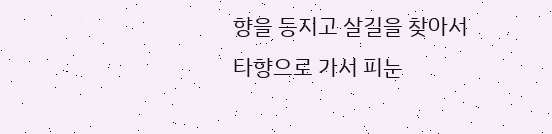향을 등지고 살길을 찾아서 타향으로 가서 피눈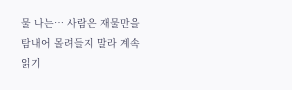물 나는… 사람은 재물만을 탐내어 몰려들지 말라 계속 읽기